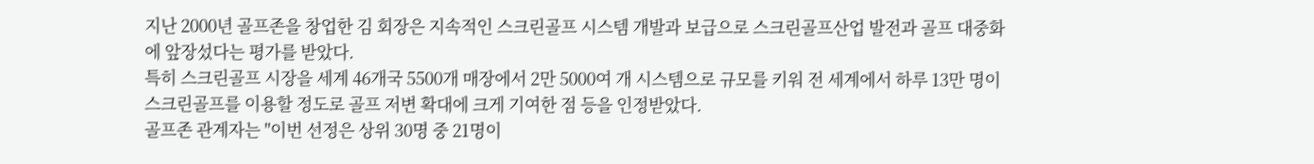지난 2000년 골프존을 창업한 김 회장은 지속적인 스크린골프 시스템 개발과 보급으로 스크린골프산업 발전과 골프 대중화에 앞장섰다는 평가를 받았다.
특히 스크린골프 시장을 세계 46개국 5500개 매장에서 2만 5000여 개 시스템으로 규모를 키워 전 세계에서 하루 13만 명이 스크린골프를 이용할 정도로 골프 저변 확대에 크게 기여한 점 등을 인정받았다.
골프존 관계자는 "이번 선정은 상위 30명 중 21명이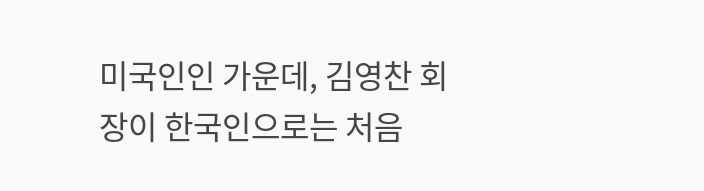미국인인 가운데, 김영찬 회장이 한국인으로는 처음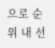으로 순위 내 선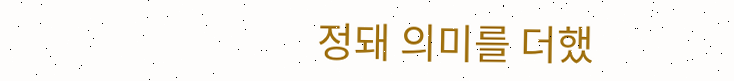정돼 의미를 더했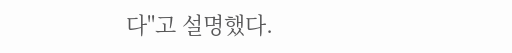다"고 설명했다.